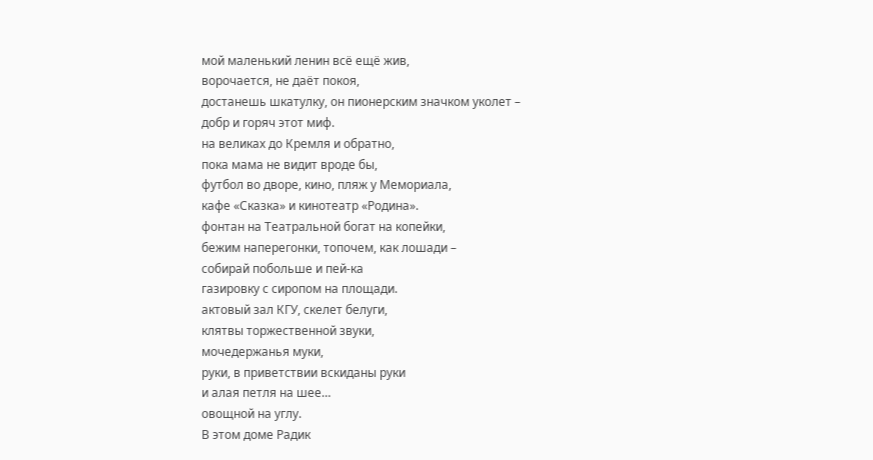мой маленький ленин всё ещё жив,
ворочается, не даёт покоя,
достанешь шкатулку, он пионерским значком уколет –
добр и горяч этот миф.
на великах до Кремля и обратно,
пока мама не видит вроде бы,
футбол во дворе, кино, пляж у Мемориала,
кафе «Сказка» и кинотеатр «Родина».
фонтан на Театральной богат на копейки,
бежим наперегонки, топочем, как лошади –
собирай побольше и пей-ка
газировку с сиропом на площади.
актовый зал КГУ, скелет белуги,
клятвы торжественной звуки,
мочедержанья муки,
руки, в приветствии вскиданы руки
и алая петля на шее…
овощной на углу.
В этом доме Радик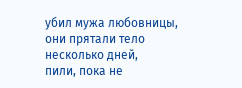убил мужа любовницы,
они прятали тело несколько дней,
пили, пока не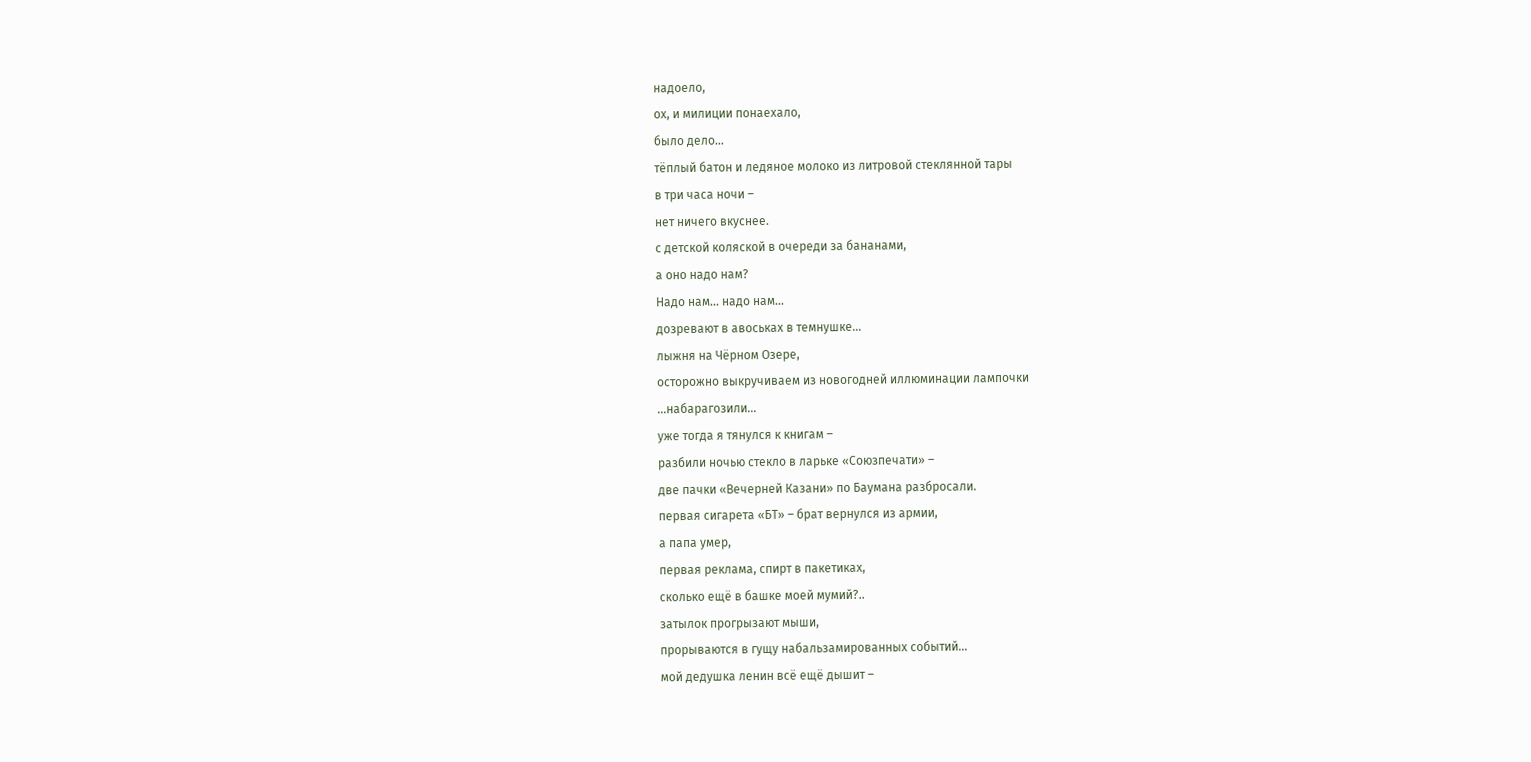надоело,
ох, и милиции понаехало,
было дело…
тёплый батон и ледяное молоко из литровой стеклянной тары
в три часа ночи –
нет ничего вкуснее.
с детской коляской в очереди за бананами,
а оно надо нам?
Надо нам… надо нам…
дозревают в авоськах в темнушке…
лыжня на Чёрном Озере,
осторожно выкручиваем из новогодней иллюминации лампочки
...набарагозили...
уже тогда я тянулся к книгам –
разбили ночью стекло в ларьке «Союзпечати» –
две пачки «Вечерней Казани» по Баумана разбросали.
первая сигарета «БТ» – брат вернулся из армии,
а папа умер,
первая реклама, спирт в пакетиках,
сколько ещё в башке моей мумий?..
затылок прогрызают мыши,
прорываются в гущу набальзамированных событий…
мой дедушка ленин всё ещё дышит –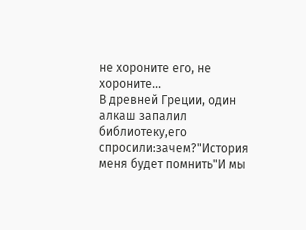не хороните его, не хороните…
В древней Греции, один алкаш запалил библиотеку,его спросили:зачем?"История меня будет помнить"И мы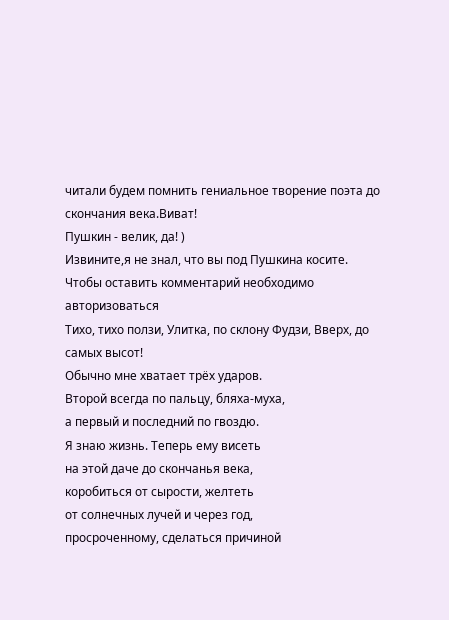читали будем помнить гениальное творение поэта до скончания века.Виват!
Пушкин - велик, да! )
Извините,я не знал, что вы под Пушкина косите.
Чтобы оставить комментарий необходимо авторизоваться
Тихо, тихо ползи, Улитка, по склону Фудзи, Вверх, до самых высот!
Обычно мне хватает трёх ударов.
Второй всегда по пальцу, бляха-муха,
а первый и последний по гвоздю.
Я знаю жизнь. Теперь ему висеть
на этой даче до скончанья века,
коробиться от сырости, желтеть
от солнечных лучей и через год,
просроченному, сделаться причиной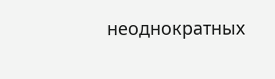неоднократных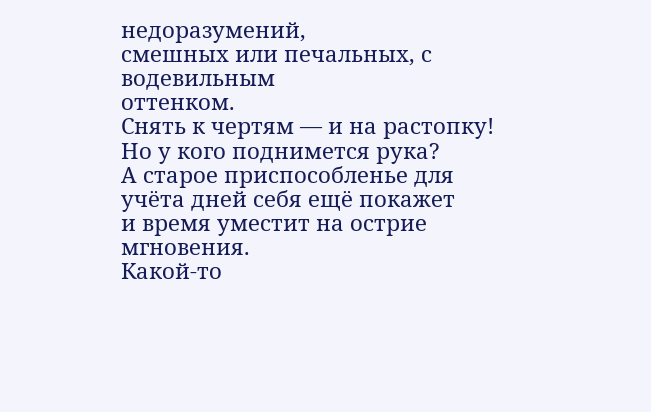недоразумений,
смешных или печальных, с водевильным
оттенком.
Снять к чертям — и на растопку!
Но у кого поднимется рука?
А старое приспособленье для
учёта дней себя ещё покажет
и время уместит на острие
мгновения.
Какой-то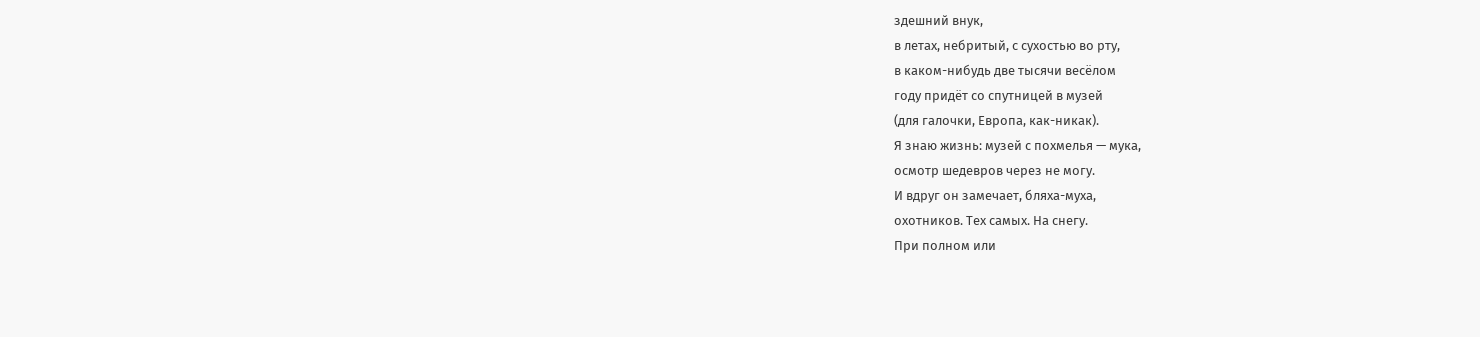здешний внук,
в летах, небритый, с сухостью во рту,
в каком-нибудь две тысячи весёлом
году придёт со спутницей в музей
(для галочки, Европа, как-никак).
Я знаю жизнь: музей с похмелья — мука,
осмотр шедевров через не могу.
И вдруг он замечает, бляха-муха,
охотников. Тех самых. На снегу.
При полном или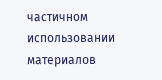частичном использовании материалов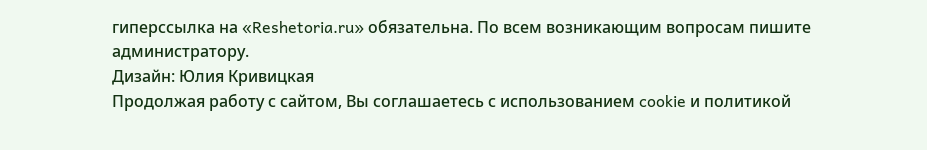гиперссылка на «Reshetoria.ru» обязательна. По всем возникающим вопросам пишите администратору.
Дизайн: Юлия Кривицкая
Продолжая работу с сайтом, Вы соглашаетесь с использованием cookie и политикой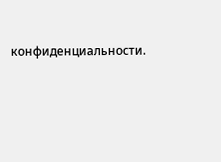конфиденциальности.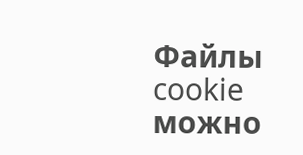Файлы cookie можно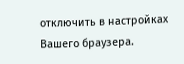отключить в настройках Вашего браузера.